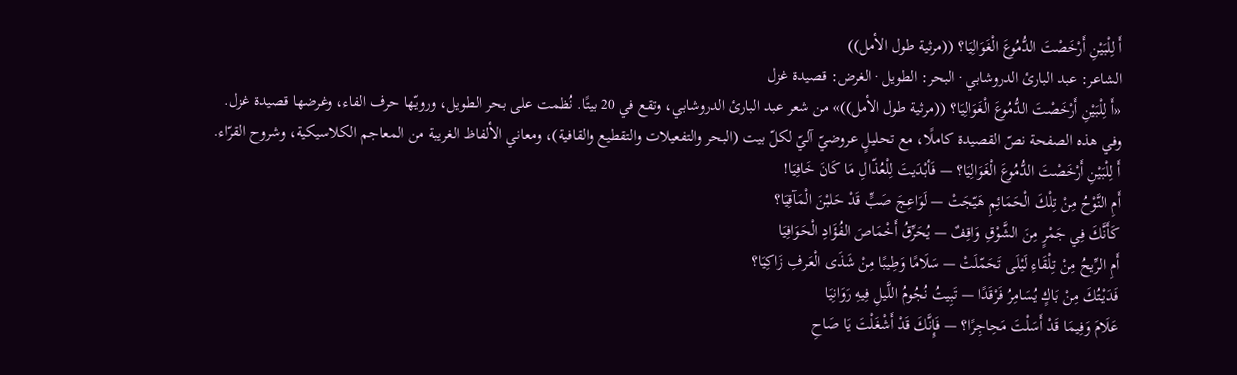أَ لِلْبَيْنِ أَرْخَصْتَ الدُّمُوعَ الْغَوَالِيَا؟ ((مرثية طول الأمل))
الشاعر: عبد البارئ الدروشابي · البحر: الطويل · الغرض: قصيدة غزل
«أَ لِلْبَيْنِ أَرْخَصْتَ الدُّمُوعَ الْغَوَالِيَا؟ ((مرثية طول الأمل))» من شعر عبد البارئ الدروشابي، وتقع في 20 بيتًا. نُظمت على بحر الطويل، ورويّها حرف الفاء، وغرضها قصيدة غزل.
وفي هذه الصفحة نصّ القصيدة كاملًا، مع تحليلٍ عروضيّ آليّ لكلّ بيت (البحر والتفعيلات والتقطيع والقافية)، ومعاني الألفاظ الغريبة من المعاجم الكلاسيكية، وشروح القرّاء.
أَ لِلْبَيْنِ أَرْخَصْتَ الدُّمُوعَ الْغَوَالِيَا؟ — فَأبْدَيتَ لِلْعُذّالِ مَا كَانَ خَافِيَا!
أَمِ النَّوْحُ مِنْ تِلْكَ الْحَمَائِمِ هَيّجَتْ — لَوَاعِجَ صَبٍّ قَدْ حَلبْنَ الْمَآقِيَا؟
كَأَنَّكَ فِي جَمْرٍ مِنَ الشَّوْقِ وَاقِفٌ — يُحَرِّقُ أَخْمَاصَ الفُؤَادِ الْحَوَافِيَا
أَمِ الرِّيحُ مِنْ تِلْقَاءِ لَيْلَى تَحَمّلَتْ — سَلَامًا وَطِيبًا مِنْ شَذَى الْعَرفِ زَاكِيَا؟
فَدَيْتُكَ مِنْ بَاكٍ يُسَامِرُ فَرْقَدًا — تَبِيتُ نُجُومُ اللَّيلِ فِيهِ رَوَانِيَا
عَلَامَ وَفِيمَا قَدْ أَسَلْتَ مَحِاجِرًا؟ — فَإِنَّكَ قَدْ أَشْغَلْتَ يَا صَاحِ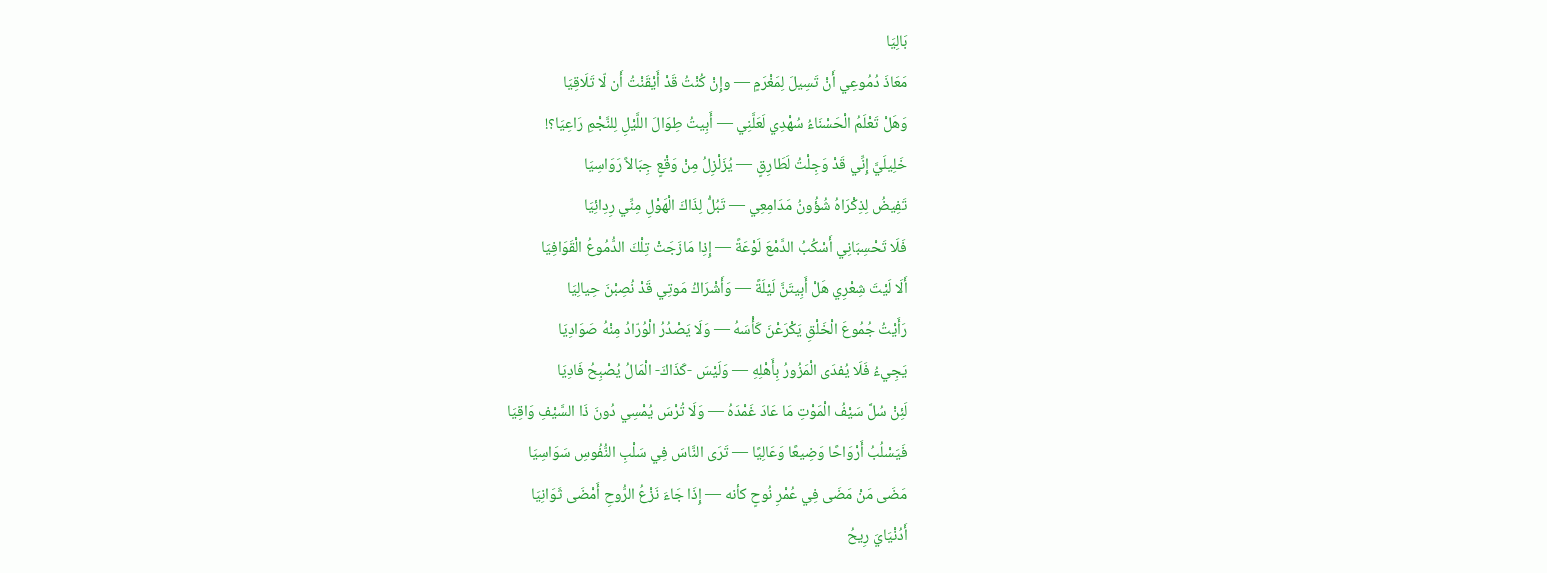بَالِيَا
مَعَاذَ دُمُوعِي أَنْ تَسِيلَ لِمَغْرَمٍ — وإِنْ كُنْتُ قَدْ أَيْقَنْتُ أَن لّا تَلَاقِيَا
وَهَلْ تَعْلَمُ الْحَسْنَاءُ سُهْدِي لَعَلَّنِي — أَبِيتُ طِوَالَ اللَّيْلِ لِلنَّجْمِ رَاعِيَا؟!
خَلِيلَيَّ إِنِّي قَدْ وَجِلْتُ لَطَارِقٍ — يُزَلْزِلُ مِنْ وَقْعٍ جِبَالاً رَوَاسِيَا
تَفِيضُ لِذِكْرَاهُ شُؤُونُ مَدَامِعِي — تَبُلُّ لِذَاكَ الْهَوْلِ مِنِّي رِدِائِيَا
فَلَا تَحْسِبَانِي أَسْكُبُ الدَّمْعَ لَوْعَةً — إِذِا مَازَجَتْ تِلْكَ الدُّمُوعُ الْقَوَافِيَا
أَلَا لَيْتَ شِعْرِي هَلْ أَبِيتَنَّ لَيْلَةً — وَأَشْرَاكُ مَوتِي قَدْ نُصِبْنَ حِيالِيَا
رَأَيْتُ جُمُوعَ الْخَلْقِ يَكْرَعْنَ كَأْسَهُ — وَلَا يَصْدُرُ الْوُرّادُ مِنْهُ صَوَادِيَا
يَجِيءُ فَلَا يُفدَى الْمَزُورُ بِأَهْلِهِ — وَلَيْسَ -كَذَاكَ- الْمَالُ يُصْبِحُ فَادِيَا
لَئِنْ سُلَّ سَيْفُ الْمَوْتِ مَا عَادَ غَمْدَهُ — وَلَا تُرْسَ يُمْسِي دُونَ ذَا السَّيْفِ وَاقِيَا
فَيَسْلُبُ أَرْوَاحًا وَضِيعًا وَعَالِيًا — تَرَى النَّاسَ فِي سَلْبِ النُّفُوسِ سَوَاسِيَا
مَضَى مَنْ مَضَى فِي عُمْرِ نُوحٍ كأنه — إِذَا جَاءَ نَزْعُ الرُّوحِ أَمْضَى ثَوَانِيَا
أَدُنْيَايَ رِيحُ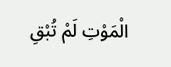الْمَوْتِ لَمْ تُبْقِ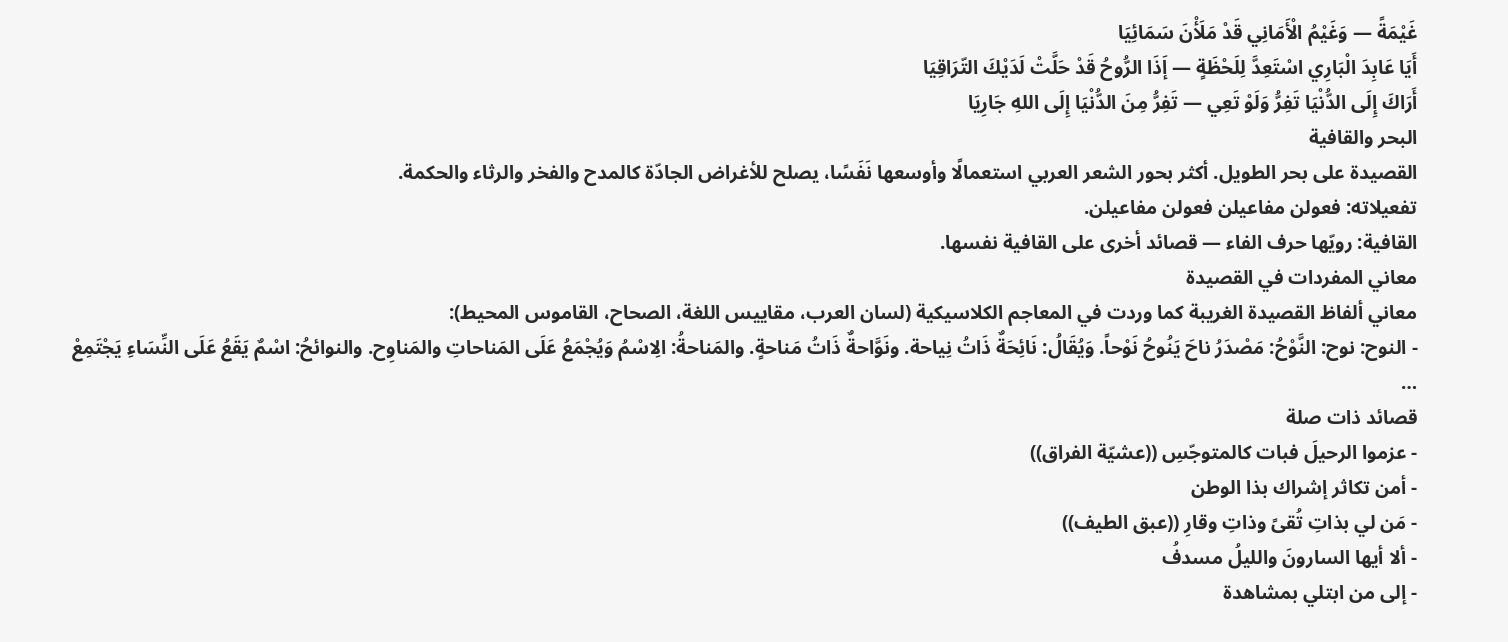غَيْمَةً — وَغَيْمُ الْأَمَانِي قَدْ مَلَأْنَ سَمَائِيَا
أَيَا عَابِدَ الْبَارِي اسْتَعِدَّ لِلَحْظَةٍ — إَذَا الرُّوحُ قَدْ حَلَّتْ لَدَيْكَ التّرَاقِيَا
أَرَاكَ إِلَى الدُّنْيَا تَفِرُّ وَلَوْ تَعِي — تَفِرُّ مِنَ الدُّنْيَا إِلَى اللهِ جَارِيَا
البحر والقافية
القصيدة على بحر الطويل. أكثر بحور الشعر العربي استعمالًا وأوسعها نَفَسًا، يصلح للأغراض الجادّة كالمدح والفخر والرثاء والحكمة.
تفعيلاته: فعولن مفاعيلن فعولن مفاعيلن.
القافية: رويّها حرف الفاء — قصائد أخرى على القافية نفسها.
معاني المفردات في القصيدة
معاني ألفاظ القصيدة الغريبة كما وردت في المعاجم الكلاسيكية (لسان العرب، مقاييس اللغة، الصحاح، القاموس المحيط):
- النوح: نوح: النَّوْحُ: مَصْدَرُ ناحَ يَنُوحُ نَوْحاً. وَيُقَالُ: نَائِحَةٌ ذَاتُ نِياحة. ونَوَّاحةٌ ذَاتُ مَناحةٍ. والمَناحةُ: الِاسْمُ وَيُجْمَعُ عَلَى المَناحاتِ والمَناوِح. والنوائحُ: اسْمٌ يَقَعُ عَلَى النِّسَاءِ يَجْتَمِعْ …
قصائد ذات صلة
- عزموا الرحيلَ فبات كالمتوجّسِ ((عشيّة الفراق))
- أمن تكاثر إشراك بذا الوطن
- مَن لي بذاتِ تُقىً وذاتِ وقارِ ((عبق الطيف))
- ألا أيها السارونَ والليلُ مسدفُ
- إلى من ابتلي بمشاهدة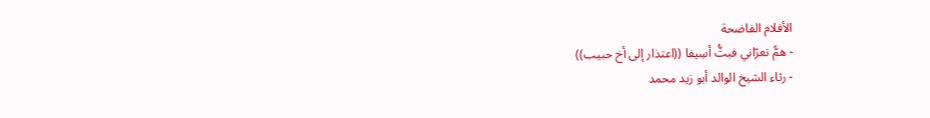الأفلام الفاضحة
- همًّ تعرّاني فبتُّ أسِيفا ((اعتذار إلى أخ حبيب))
- رثاء الشيخ الوالد أبو زيد محمد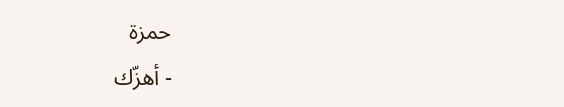حمزة
- أهزّك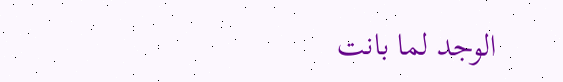الوجد لما بانت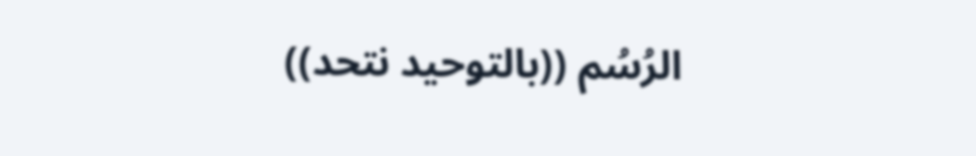الرُسُم ((بالتوحيد نتحد))